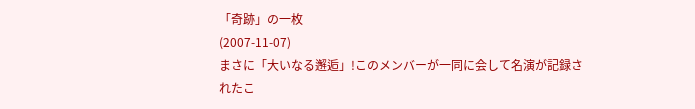「奇跡」の一枚
(2007-11-07)
まさに「大いなる邂逅」!このメンバーが一同に会して名演が記録されたこ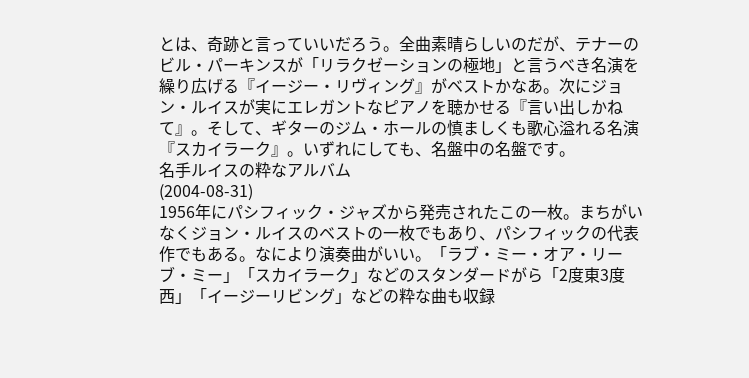とは、奇跡と言っていいだろう。全曲素晴らしいのだが、テナーのビル・パーキンスが「リラクゼーションの極地」と言うべき名演を繰り広げる『イージー・リヴィング』がベストかなあ。次にジョン・ルイスが実にエレガントなピアノを聴かせる『言い出しかねて』。そして、ギターのジム・ホールの慎ましくも歌心溢れる名演『スカイラーク』。いずれにしても、名盤中の名盤です。
名手ルイスの粋なアルバム
(2004-08-31)
1956年にパシフィック・ジャズから発売されたこの一枚。まちがいなくジョン・ルイスのベストの一枚でもあり、パシフィックの代表作でもある。なにより演奏曲がいい。「ラブ・ミー・オア・リーブ・ミー」「スカイラーク」などのスタンダードがら「2度東3度西」「イージーリビング」などの粋な曲も収録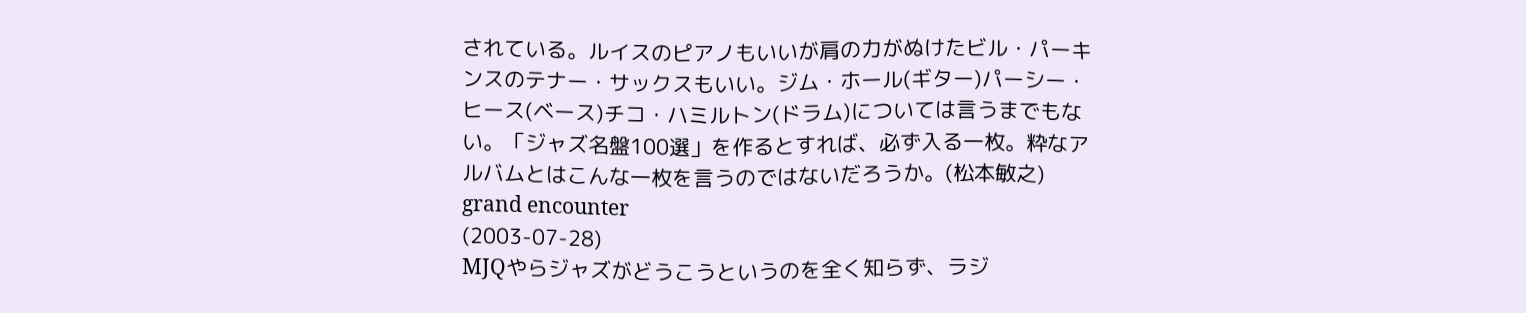されている。ルイスのピアノもいいが肩の力がぬけたビル・パーキンスのテナー・サックスもいい。ジム・ホール(ギター)パーシー・ヒース(ベース)チコ・ハミルトン(ドラム)については言うまでもない。「ジャズ名盤100選」を作るとすれば、必ず入る一枚。粋なアルバムとはこんな一枚を言うのではないだろうか。(松本敏之)
grand encounter
(2003-07-28)
MJQやらジャズがどうこうというのを全く知らず、ラジ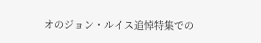オのジョン・ルイス追悼特集での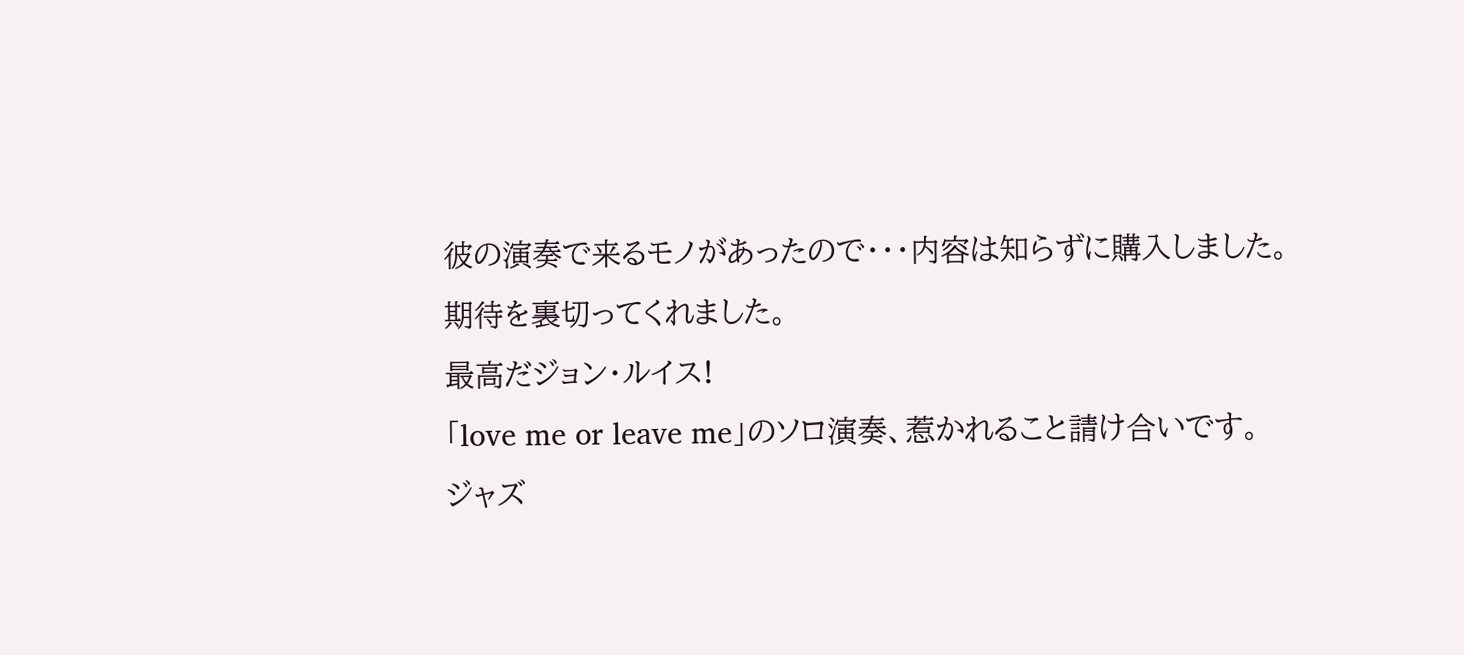彼の演奏で来るモノがあったので・・・内容は知らずに購入しました。
期待を裏切ってくれました。
最高だジョン・ルイス!
「love me or leave me」のソロ演奏、惹かれること請け合いです。
ジャズ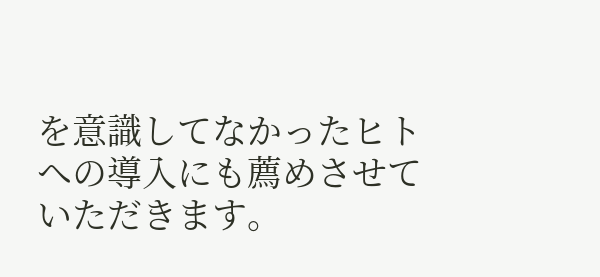を意識してなかったヒトへの導入にも薦めさせていただきます。